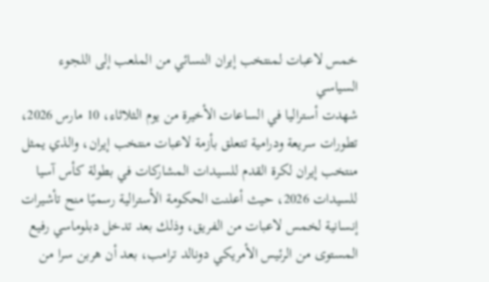خمس لاعبات لمنتخب إيران النسائي من الملعب إلى اللجوء السياسي
شهدت أستراليا في الساعات الأخيرة من يوم الثلاثاء، 10 مارس 2026، تطورات سريعة ودرامية تتعلق بأزمة لاعبات منتخب إيران، والذي يمثل منتخب إيران لكرة القدم للسيدات المشاركات في بطولة كأس آسيا للسيدات 2026، حيث أعلنت الحكومة الأسترالية رسميًا منح تأشيرات إنسانية لخمس لاعبات من الفريق، وذلك بعد تدخل دبلوماسي رفيع المستوى من الرئيس الأمريكي دونالد ترامب، بعد أن هربن سرا من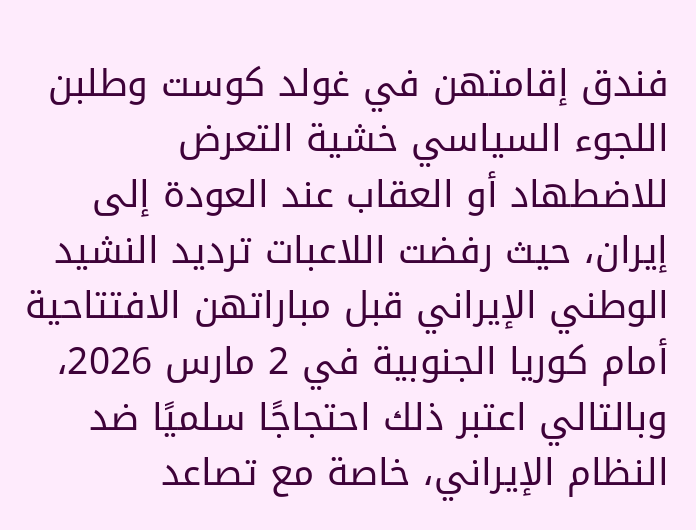فندق إقامتهن في غولد كوست وطلبن اللجوء السياسي خشية التعرض للاضطهاد أو العقاب عند العودة إلى إيران، حيث رفضت اللاعبات ترديد النشيد الوطني الإيراني قبل مباراتهن الافتتاحية أمام كوريا الجنوبية في 2 مارس 2026، وبالتالي اعتبر ذلك احتجاجًا سلميًا ضد النظام الإيراني، خاصة مع تصاعد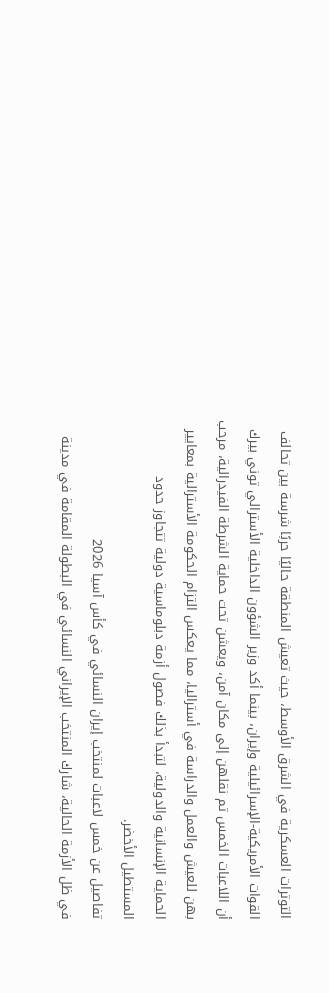التوترات العسكرية في الشرق الأوسط، حيث تعيش المنطقة حاليًا حربًا شرسة بين تحالف القوات الأمريكية-الإسرائيلية وإيران، بينما أكد وزير الشؤون الداخلية الأسترالي توني بيرك أن اللاعبات الخمس تم نقلهن إلى مكان آمن، ويعشن تحت حماية الشرطة الفيدرالية، مرحب بهن للعيش والعمل والدراسة في أستراليا، مما يعكس التزام الحكومة الأسترالية بمعايير الحماية الإنسانية والدولية، لتبدأ بذلك فصول أزمة دبلوماسية دولية تتجاوز حدود المستطيل الأخضر.
تفاصيل عن خمس لاعبات لمنتخب إيران النسائي في كأس آسيا 2026
في ظل الأزمة الحالية، شارك المنتخب الإيراني النسائي في البطولة المقامة في مدينة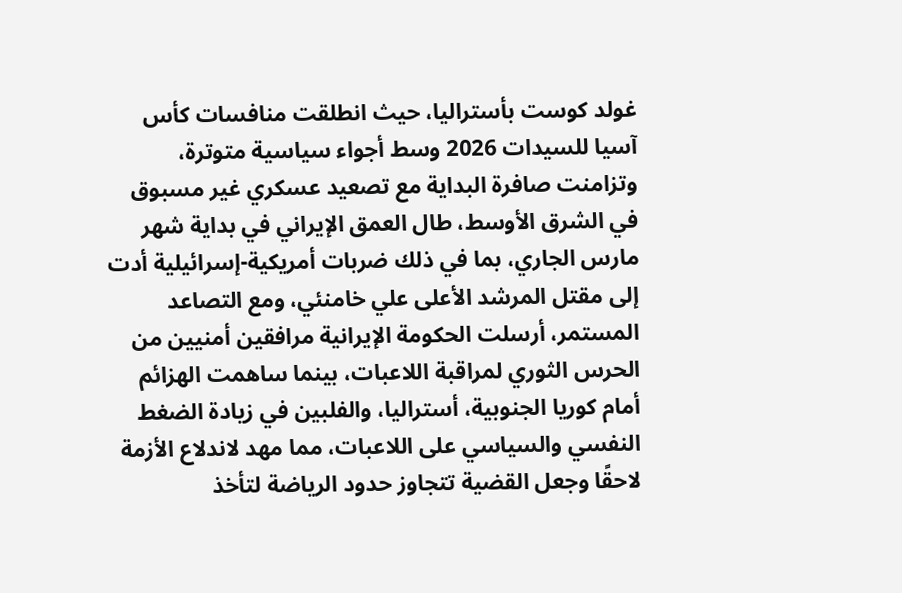غولد كوست بأستراليا، حيث انطلقت منافسات كأس آسيا للسيدات 2026 وسط أجواء سياسية متوترة، وتزامنت صافرة البداية مع تصعيد عسكري غير مسبوق في الشرق الأوسط، طال العمق الإيراني في بداية شهر مارس الجاري، بما في ذلك ضربات أمريكية-إسرائيلية أدت إلى مقتل المرشد الأعلى علي خامنئي، ومع التصاعد المستمر، أرسلت الحكومة الإيرانية مرافقين أمنيين من الحرس الثوري لمراقبة اللاعبات، بينما ساهمت الهزائم أمام كوريا الجنوبية، أستراليا، والفلبين في زيادة الضغط النفسي والسياسي على اللاعبات، مما مهد لاندلاع الأزمة لاحقًا وجعل القضية تتجاوز حدود الرياضة لتأخذ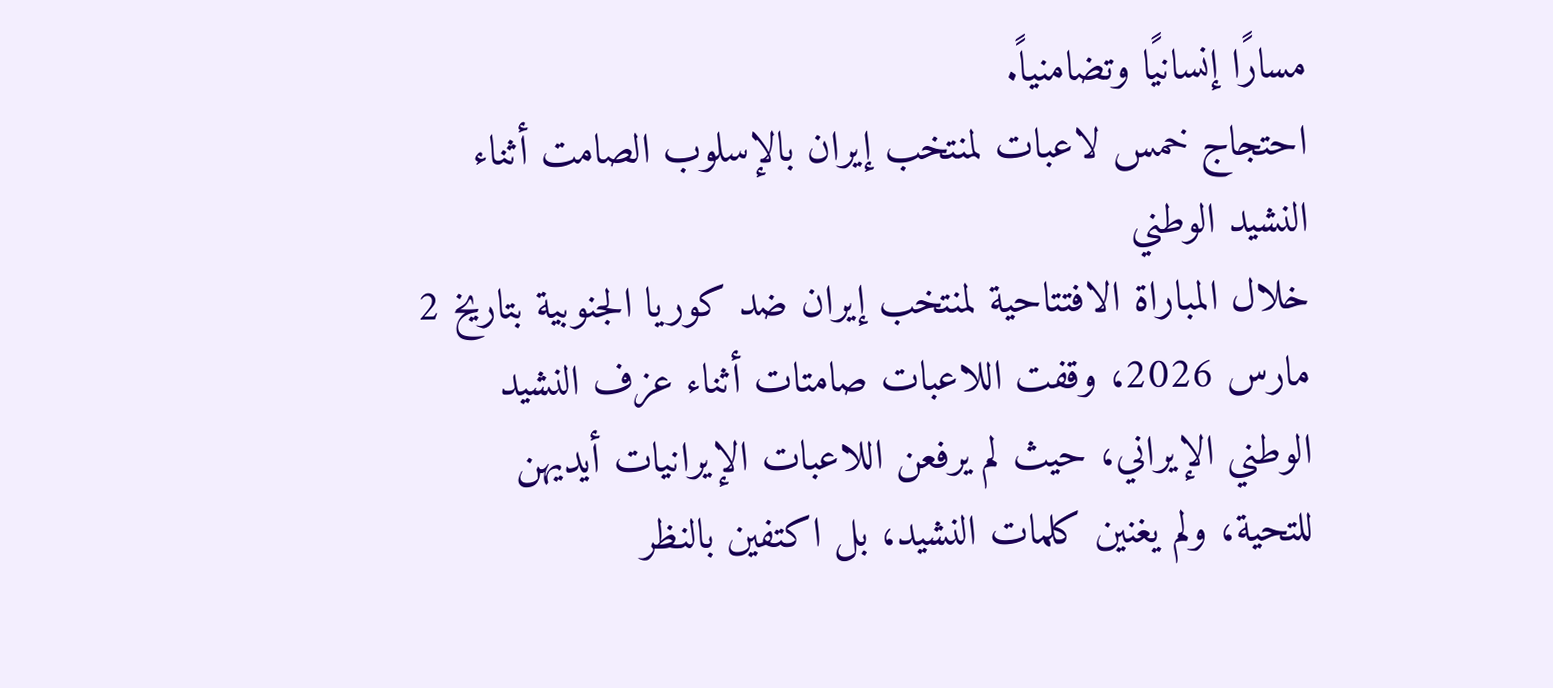مسارًا إنسانيًا وتضامنياً.
احتجاج خمس لاعبات لمنتخب إيران بالإسلوب الصامت أثناء النشيد الوطني
خلال المباراة الافتتاحية لمنتخب إيران ضد كوريا الجنوبية بتاريخ 2 مارس 2026، وقفت اللاعبات صامتات أثناء عزف النشيد الوطني الإيراني، حيث لم يرفعن اللاعبات الإيرانيات أيديهن للتحية، ولم يغنين كلمات النشيد، بل اكتفين بالنظر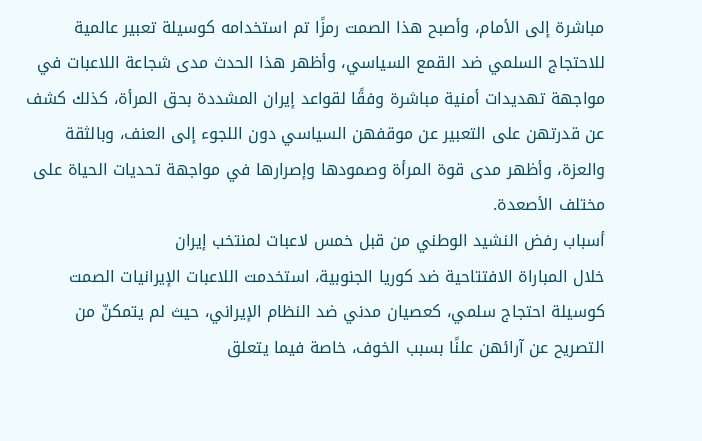مباشرة إلى الأمام، وأصبح هذا الصمت رمزًا تم استخدامه كوسيلة تعبير عالمية للاحتجاج السلمي ضد القمع السياسي، وأظهر هذا الحدث مدى شجاعة اللاعبات في مواجهة تهديدات أمنية مباشرة وفقًا لقواعد إيران المشددة بحق المرأة، كذلك كشف عن قدرتهن على التعبير عن موقفهن السياسي دون اللجوء إلى العنف، وبالثقة والعزة، وأظهر مدى قوة المرأة وصمودها وإصرارها في مواجهة تحديات الحياة على مختلف الأصعدة.
أسباب رفض النشيد الوطني من قبل خمس لاعبات لمنتخب إيران
خلال المباراة الافتتاحية ضد كوريا الجنوبية، استخدمت اللاعبات الإيرانيات الصمت كوسيلة احتجاج سلمي، كعصيان مدني ضد النظام الإيراني، حيث لم يتمكنّ من التصريح عن آرائهن علنًا بسبب الخوف، خاصة فيما يتعلق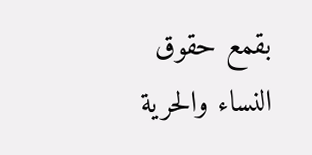بقمع حقوق النساء والحرية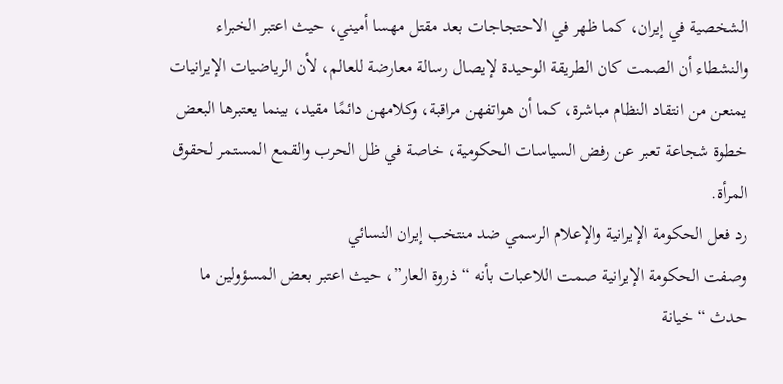الشخصية في إيران، كما ظهر في الاحتجاجات بعد مقتل مهسا أميني، حيث اعتبر الخبراء والنشطاء أن الصمت كان الطريقة الوحيدة لإيصال رسالة معارضة للعالم، لأن الرياضيات الإيرانيات يمنعن من انتقاد النظام مباشرة، كما أن هواتفهن مراقبة، وكلامهن دائمًا مقيد، بينما يعتبرها البعض خطوة شجاعة تعبر عن رفض السياسات الحكومية، خاصة في ظل الحرب والقمع المستمر لحقوق المرأة.
رد فعل الحكومة الإيرانية والإعلام الرسمي ضد منتخب إيران النسائي
وصفت الحكومة الإيرانية صمت اللاعبات بأنه “ذروة العار”، حيث اعتبر بعض المسؤولين ما حدث “خيانة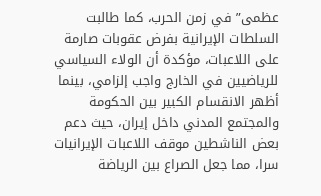عظمى” في زمن الحرب، كما طالبت السلطات الإيرانية بفرض عقوبات صارمة على اللاعبات، مؤكدة أن الولاء السياسي للرياضيين في الخارج واجب إلزامي، بينما أظهر الانقسام الكبير بين الحكومة والمجتمع المدني داخل إيران، حيث دعم بعض الناشطين موقف اللاعبات الإيرانيات سرا، مما جعل الصراع بين الرياضة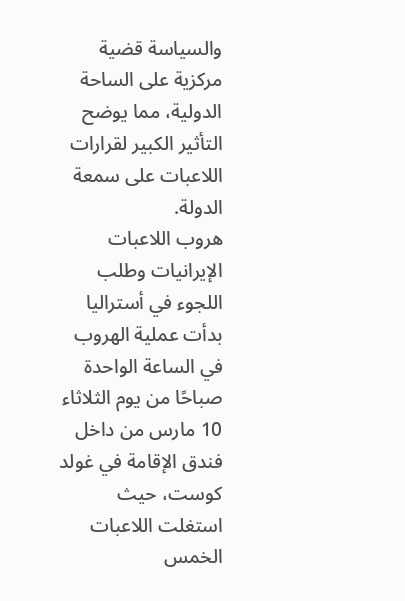والسياسة قضية مركزية على الساحة الدولية، مما يوضح التأثير الكبير لقرارات اللاعبات على سمعة الدولة.
هروب اللاعبات الإيرانيات وطلب اللجوء في أستراليا
بدأت عملية الهروب في الساعة الواحدة صباحًا من يوم الثلاثاء 10 مارس من داخل فندق الإقامة في غولد كوست، حيث استغلت اللاعبات الخمس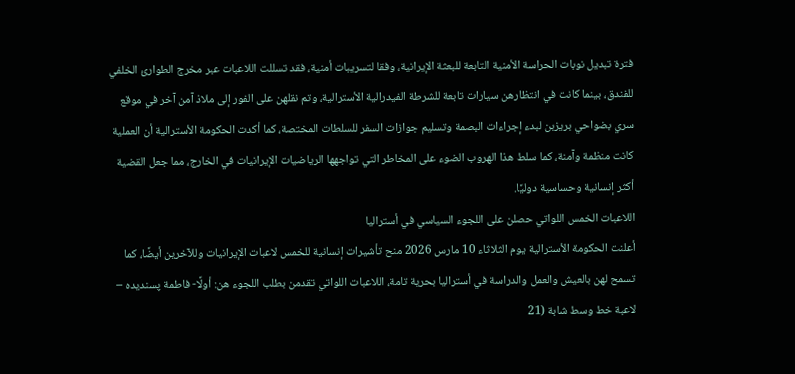فترة تبديل نوبات الحراسة الأمنية التابعة للبعثة الإيرانية، وفقا لتسريبات أمنية، فقد تسللت اللاعبات عبر مخرج الطوارئ الخلفي للفندق، بينما كانت في انتظارهن سيارات تابعة للشرطة الفيدرالية الأسترالية، وتم نقلهن على الفور إلى ملاذ آمن آخر في موقع سري بضواحي بريزبن لبدء إجراءات البصمة وتسليم جوازات السفر للسلطات المختصة، كما أكدت الحكومة الأسترالية أن العملية كانت منظمة وآمنة، كما سلط هذا الهروب الضوء على المخاطر التي تواجهها الرياضيات الإيرانيات في الخارج، مما جعل القضية أكثر إنسانية وحساسية دوليًا.
اللاعبات الخمس اللواتي حصلن على اللجوء السياسي في أستراليا
أعلنت الحكومة الأسترالية يوم الثلاثاء 10 مارس 2026 منح تأشيرات إنسانية للخمس لاعبات الإيرانيات وللآخرين أيضًا، كما تسمح لهن بالعيش والعمل والدراسة في أستراليا بحرية تامة، اللاعبات اللواتي تقدمن بطلب اللجوء هن: أولًا- فاطمة پسنديده – لاعبة خط وسط شابة (21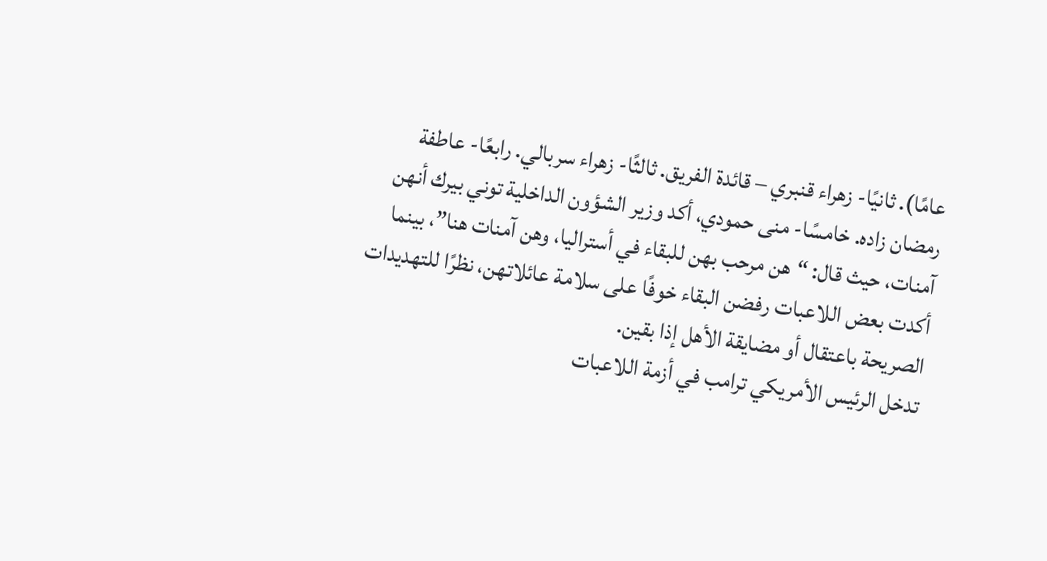عامًا). ثانيًا- زهراء قنبري – قائدة الفريق. ثالثًا- زهراء سربالي. رابعًا- عاطفة رمضان زاده. خامسًا- منى حمودي، أكد وزير الشؤون الداخلية توني بيرك أنهن آمنات، حيث قال: “هن مرحب بهن للبقاء في أستراليا، وهن آمنات هنا”، بينما أكدت بعض اللاعبات رفضن البقاء خوفًا على سلامة عائلاتهن، نظرًا للتهديدات الصريحة باعتقال أو مضايقة الأهل إذا بقين.
تدخل الرئيس الأمريكي ترامب في أزمة اللاعبات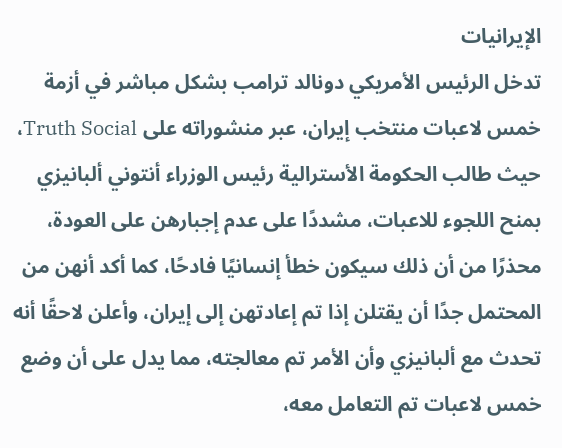الإيرانيات
تدخل الرئيس الأمريكي دونالد ترامب بشكل مباشر في أزمة خمس لاعبات منتخب إيران، عبر منشوراته على Truth Social، حيث طالب الحكومة الأسترالية رئيس الوزراء أنتوني ألبانيزي بمنح اللجوء للاعبات، مشددًا على عدم إجبارهن على العودة، محذرًا من أن ذلك سيكون خطأ إنسانيًا فادحًا، كما أكد أنهن من المحتمل جدًا أن يقتلن إذا تم إعادتهن إلى إيران، وأعلن لاحقًا أنه تحدث مع ألبانيزي وأن الأمر تم معالجته، مما يدل على أن وضع خمس لاعبات تم التعامل معه،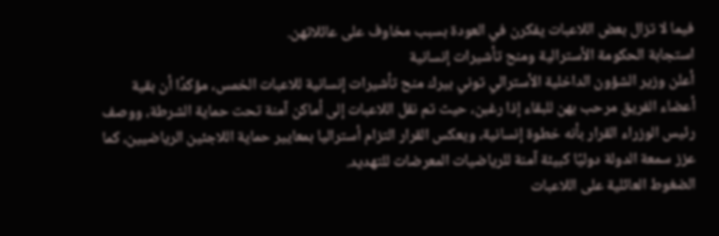فيما لا تزال بعض اللاعبات يفكرن في العودة بسبب مخاوف على عائلاتهن.
استجابة الحكومة الأسترالية ومنح تأشيرات إنسانية
أعلن وزير الشؤون الداخلية الأسترالي توني بيرك منح تأشيرات إنسانية للاعبات الخمس، مؤكدًا أن بقية أعضاء الفريق مرحب بهن للبقاء إذا رغبن، حيث تم نقل اللاعبات إلى أماكن آمنة تحت حماية الشرطة، ووصف رئيس الوزراء القرار بأنه خطوة إنسانية، ويعكس القرار التزام أستراليا بمعايير حماية اللاجئين الرياضيين، كما عزز سمعة الدولة دوليًا كبيئة آمنة للرياضيات المعرضات للتهديد.
الضغوط العائلية على اللاعبات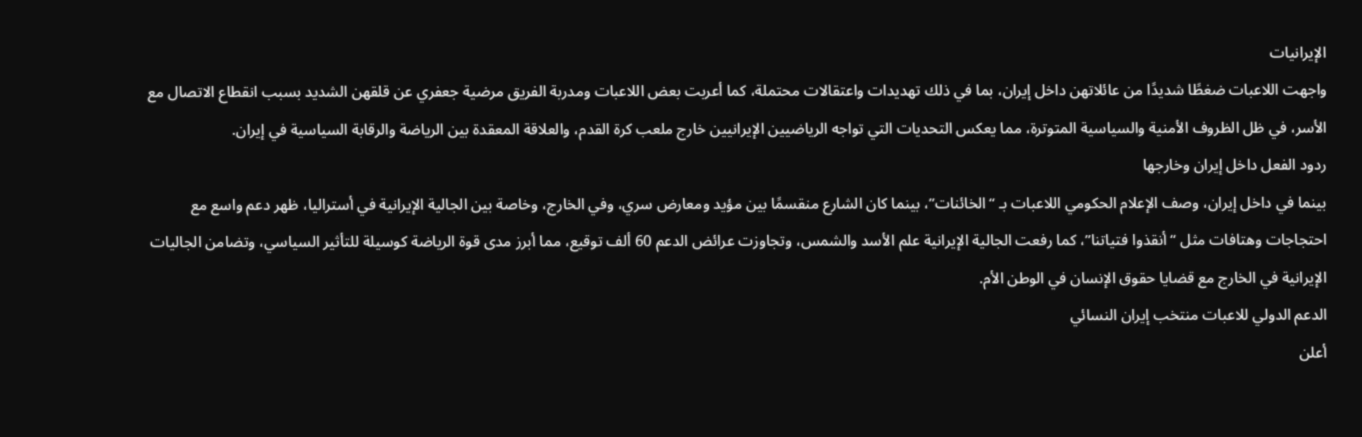الإيرانيات
واجهت اللاعبات ضغطًا شديدًا من عائلاتهن داخل إيران، بما في ذلك تهديدات واعتقالات محتملة، كما أعربت بعض اللاعبات ومدربة الفريق مرضية جعفري عن قلقهن الشديد بسبب انقطاع الاتصال مع الأسر، في ظل الظروف الأمنية والسياسية المتوترة، مما يعكس التحديات التي تواجه الرياضيين الإيرانيين خارج ملعب كرة القدم، والعلاقة المعقدة بين الرياضة والرقابة السياسية في إيران.
ردود الفعل داخل إيران وخارجها
بينما في داخل إيران، وصف الإعلام الحكومي اللاعبات بـ “الخائنات”، بينما كان الشارع منقسمًا بين مؤيد ومعارض سري، وفي الخارج، وخاصة بين الجالية الإيرانية في أستراليا، ظهر دعم واسع مع احتجاجات وهتافات مثل “أنقذوا فتياتنا”، كما رفعت الجالية الإيرانية علم الأسد والشمس، وتجاوزت عرائض الدعم 60 ألف توقيع، مما أبرز مدى قوة الرياضة كوسيلة للتأثير السياسي، وتضامن الجاليات الإيرانية في الخارج مع قضايا حقوق الإنسان في الوطن الأم.
الدعم الدولي للاعبات منتخب إيران النسائي
أعلن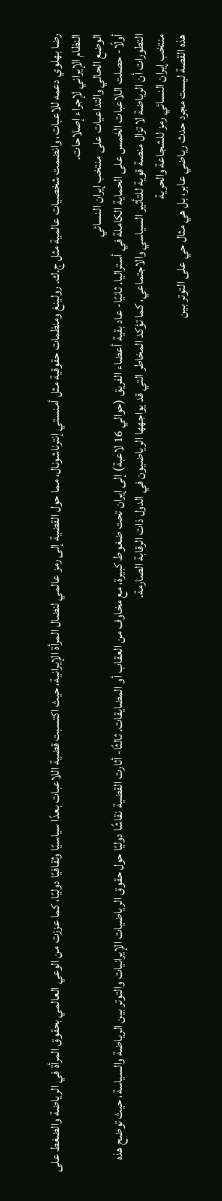رضا بهلوي دعمه للاعبات، وانضمت شخصيات عالمية مثل ج.ك. رولينغ ومنظمات حقوقية مثل أمنستي إنترناشونال، مما حول القضية إلى رمز عالمي لنضال المرأة الإيرانية، حيث اكتسبت قضية اللاعبات بعدًا سياسيًا وثقافيًا دوليًا، كما عززت من الوعي العالمي بحقوق المرأة في الرياضة والضغط على النظام الإيراني لإجراء إصلاحات.
الوضع الحالي والتداعيات على منتخب إيران النسائي
أولًا- حصلت اللاعبات الخمس على الحماية الكاملة في أستراليا. ثانيًا- عاد بقية أعضاء الفريق (حوالي 16 لاعبة) إلى إيران تحت ضغوط كبيرة، مع مخاوف من العقاب أو المضايقات. ثالثًا- أثارت القضية نقاشًا دوليًا حول حقوق الرياضيات الإيرانيات والتوتر بين الرياضة والسياسة، حيث توضح هذه التطورات أن الرياضة لا تزال منصة قوية للتأثير السياسي والاجتماعي، كما تؤكد المخاطر التي قد يواجهها الرياضيون في الدول ذات الرقابة الصارمة.
منتخب إيران النسائي رمز للشجاعة والحرية
هذه القصة ليست مجرد حدث رياضي عابر، بل هي مثال حي على التوتر بين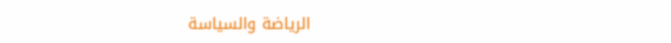الرياضة والسياسة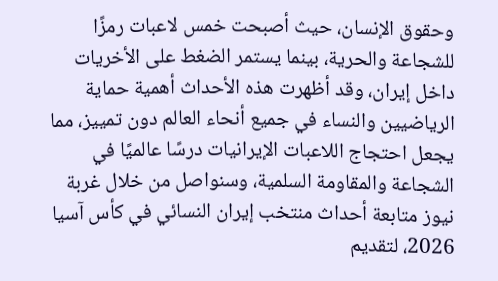وحقوق الإنسان، حيث أصبحت خمس لاعبات رمزًا للشجاعة والحرية، بينما يستمر الضغط على الأخريات داخل إيران، وقد أظهرت هذه الأحداث أهمية حماية الرياضيين والنساء في جميع أنحاء العالم دون تمييز، مما يجعل احتجاج اللاعبات الإيرانيات درسًا عالميًا في الشجاعة والمقاومة السلمية، وسنواصل من خلال غربة نيوز متابعة أحداث منتخب إيران النسائي في كأس آسيا 2026، لتقديم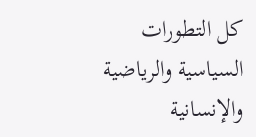كل التطورات السياسية والرياضية والإنسانية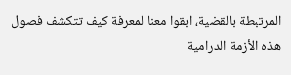المرتبطة بالقضية، ابقوا معنا لمعرفة كيف تتكشف فصول هذه الأزمة الدرامية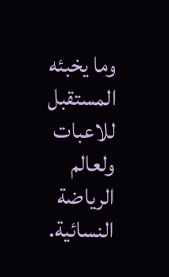وما يخبئه المستقبل للاعبات ولعالم الرياضة النسائية.